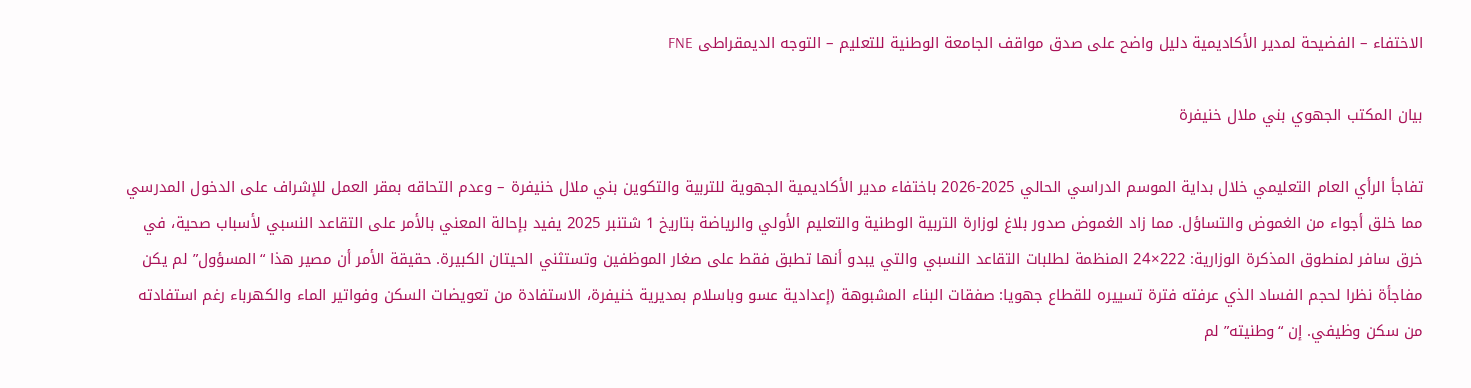الاختفاء – الفضيحة لمدير الأكاديمية دليل واضح على صدق مواقف الجامعة الوطنية للتعليم – التوجه الديمقراطى FNE

بيان المكتب الجهوي بني ملال خنيفرة

تفاجأ الرأي العام التعليمي خلال بداية الموسم الدراسي الحالي 2025-2026 باختفاء مدير الأكاديمية الجهوية للتربية والتكوين بني ملال خنيفرة – وعدم التحاقه بمقر العمل للإشراف على الدخول المدرسي مما خلق أجواء من الغموض والتساؤل. مما زاد الغموض صدور بلاغ لوزارة التربية الوطنية والتعليم الأولي والرياضة بتاريخ 1 شتنبر 2025 يفيد بإحالة المعني بالأمر على التقاعد النسبي لأسباب صحية، في خرق سافر لمنطوق المذكرة الوزارية: 222×24 المنظمة لطلبات التقاعد النسبي والتي يبدو أنها تطبق فقط على صغار الموظفين وتستثني الحيتان الكبيرة. حقيقة الأمر أن مصير هذا “المسؤول” لم يكن مفاجأة نظرا لحجم الفساد الذي عرفته فترة تسييره للقطاع جهويا: صفقات البناء المشبوهة (إعدادية عسو وباسلام بمديرية خنيفرة، الاستفادة من تعويضات السكن وفواتير الماء والكهرباء رغم استفادته من سكن وظيفي. إن “وطنيته” لم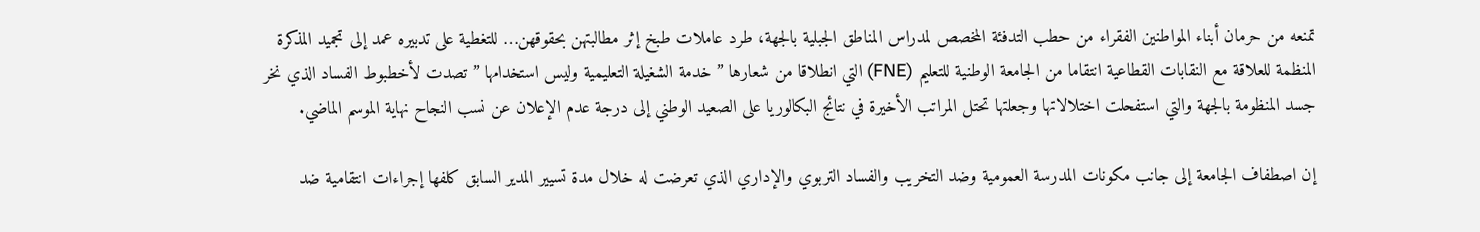تمنعه من حرمان أبناء المواطنين الفقراء من حطب التدفئة المخصص لمدراس المناطق الجبلية بالجهة، طرد عاملات طبخ إثر مطالبتهن بحقوقهن… للتغطية على تدبيره عمد إلى تجميد المذكرة المنظمة للعلاقة مع النقابات القطاعية انتقاما من الجامعة الوطنية للتعليم (FNE) التي انطلاقا من شعارها ” خدمة الشغيلة التعليمية وليس استخدامها ” تصدت لأخطبوط الفساد الذي نخر جسد المنظومة بالجهة والتي استفحلت اختلالاتها وجعلتها تحتل المراتب الأخيرة في نتائج البكالوريا على الصعيد الوطني إلى درجة عدم الإعلان عن نسب النجاح نهاية الموسم الماضي.

إن اصطفاف الجامعة إلى جانب مكونات المدرسة العمومية وضد التخريب والفساد التربوي والإداري الذي تعرضت له خلال مدة تسيير المدير السابق كلفها إجراءات انتقامية ضد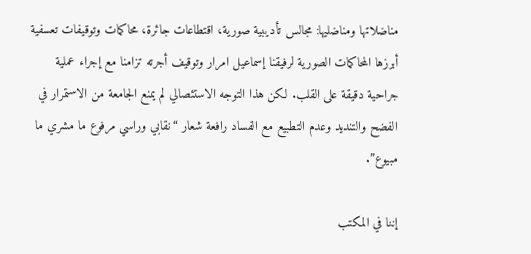مناضلاتها ومناضليها: مجالس تأديبية صورية، اقتطاعات جائرة، محاكمات وتوقيفات تعسفية أبرزها المحاكمات الصورية لرفيقنا إسماعيل امرار وتوقيف أجرته تزامنا مع إجراء عملية جراحية دقيقة على القلب. لكن هذا التوجه الاستئصالي لم يمنع الجامعة من الاستمرار في الفضح والتنديد وعدم التطبيع مع الفساد رافعة شعار “نقابي وراسي مرفوع ما مشري ما مبيوع”.

إننا في المكتب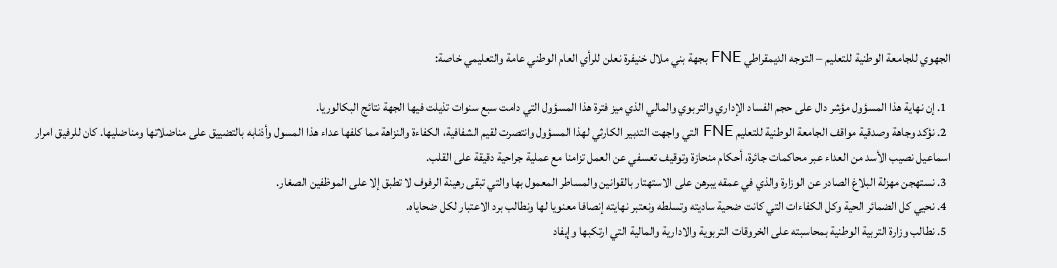الجهوي للجامعة الوطنية للتعليم – التوجه الديمقراطي FNE بجهة بني ملال خنيفرة نعلن للرأي العام الوطني عامة والتعليمي خاصة:

  1. إن نهاية هذا المسؤول مؤشر دال على حجم الفساد الإداري والتربوي والمالي الذي ميز فترة هذا المسؤول التي دامت سبع سنوات تذيلت فيها الجهة نتائج البكالوريا.
  2. نؤكد وجاهة وصدقية مواقف الجامعة الوطنية للتعليم FNE التي واجهت التدبير الكارثي لهذا المسؤول وانتصرت لقيم الشفافية، الكفاءة والنزاهة مما كلفها عداء هذا المسول وأذنابه بالتضييق على مناضلاتها ومناضليها. كان للرفيق امرار اسماعيل نصيب الأسد من العداء عبر محاكمات جائرة، أحكام منحازة وتوقيف تعسفي عن العمل تزامنا مع عملية جراحية دقيقة على القلب.
  3. نستهجن مهزلة البلاغ الصادر عن الوزارة والذي في عمقه يبرهن على الاستهتار بالقوانين والمساطر المعمول بها والتي تبقى رهينة الرفوف لا تطبق إلا على الموظفين الصغار.
  4. نحيي كل الضمائر الحية وكل الكفاءات التي كانت ضحية ساديته وتسلطه ونعتبر نهايته إنصافا معنويا لها ونطالب برد الاعتبار لكل ضحاياه.
  5. نطالب وزارة التربية الوطنية بمحاسبته على الخروقات التربوية والادارية والمالية التي ارتكبها وإيفاد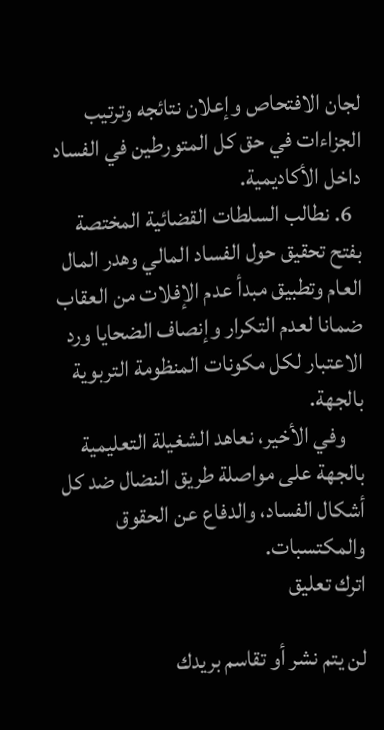لجان الافتحاص وإعلان نتائجه وترتيب الجزاءات في حق كل المتورطين في الفساد داخل الأكاديمية.
  6. نطالب السلطات القضائية المختصة بفتح تحقيق حول الفساد المالي وهدر المال العام وتطبيق مبدأ عدم الإفلات من العقاب ضمانا لعدم التكرار وإنصاف الضحايا ورد الاعتبار لكل مكونات المنظومة التربوية بالجهة.
    وفي الأخير، نعاهد الشغيلة التعليمية بالجهة على مواصلة طريق النضال ضد كل أشكال الفساد، والدفاع عن الحقوق والمكتسبات.
اترك تعليق

لن يتم نشر أو تقاسم بريدك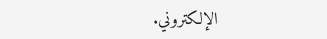الإلكتروني.